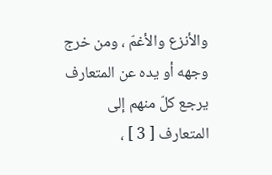والأنزع والأغمّ ، ومن خرج وجهه أو يده عن المتعارف يرجع كلّ منهم إلى المتعارف [ 3 ] ،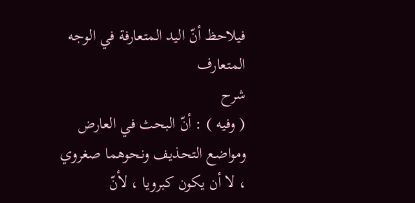فيلاحظ أنّ اليد المتعارفة في الوجه المتعارف
شرح
( وفيه ) : أنّ البحث في العارض ومواضع التحذيف ونحوهما صغروي ، لا أن يكون كبرويا ، لأنّ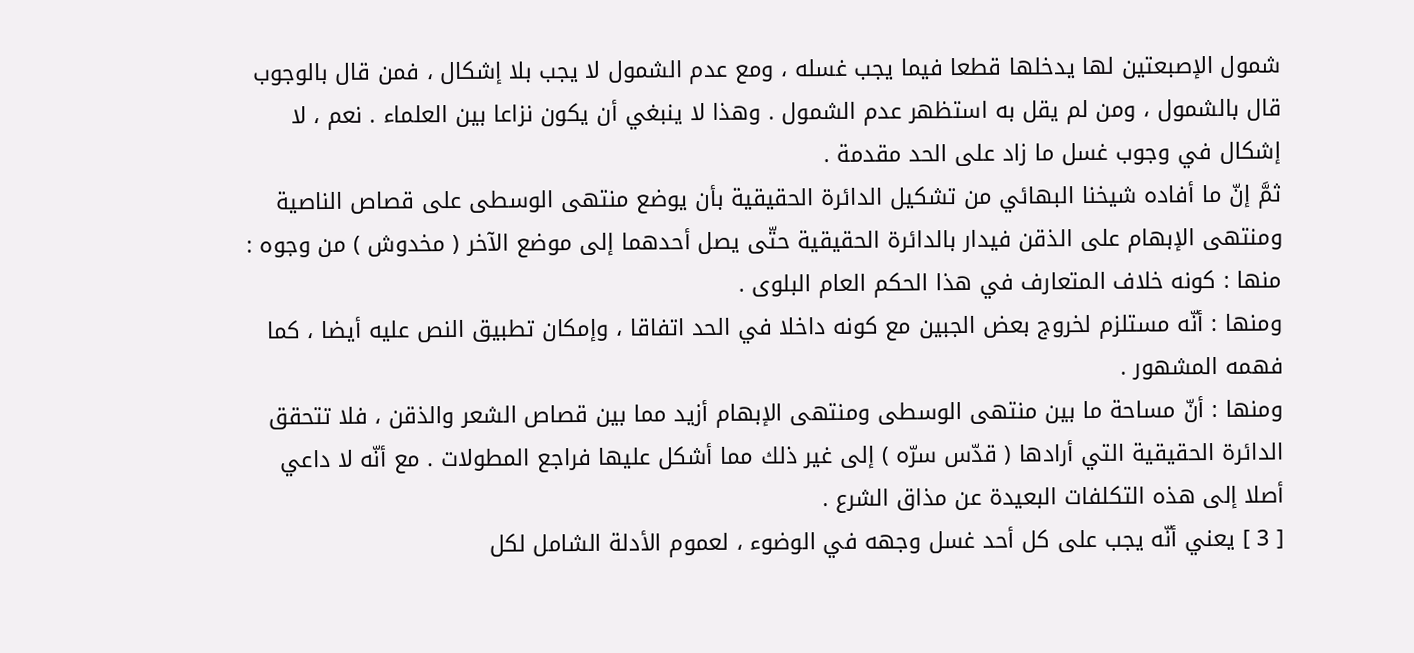شمول الإصبعتين لها يدخلها قطعا فيما يجب غسله ، ومع عدم الشمول لا يجب بلا إشكال ، فمن قال بالوجوب قال بالشمول ، ومن لم يقل به استظهر عدم الشمول . وهذا لا ينبغي أن يكون نزاعا بين العلماء . نعم ، لا إشكال في وجوب غسل ما زاد على الحد مقدمة .
ثمَّ إنّ ما أفاده شيخنا البهائي من تشكيل الدائرة الحقيقية بأن يوضع منتهى الوسطى على قصاص الناصية ومنتهى الإبهام على الذقن فيدار بالدائرة الحقيقية حتّى يصل أحدهما إلى موضع الآخر ( مخدوش ) من وجوه :
منها : كونه خلاف المتعارف في هذا الحكم العام البلوى .
ومنها : أنّه مستلزم لخروج بعض الجبين مع كونه داخلا في الحد اتفاقا ، وإمكان تطبيق النص عليه أيضا ، كما فهمه المشهور .
ومنها : أنّ مساحة ما بين منتهى الوسطى ومنتهى الإبهام أزيد مما بين قصاص الشعر والذقن ، فلا تتحقق الدائرة الحقيقية التي أرادها ( قدّس سرّه ) إلى غير ذلك مما أشكل عليها فراجع المطولات . مع أنّه لا داعي أصلا إلى هذه التكلفات البعيدة عن مذاق الشرع .
[ 3 ] يعني أنّه يجب على كل أحد غسل وجهه في الوضوء ، لعموم الأدلة الشامل لكل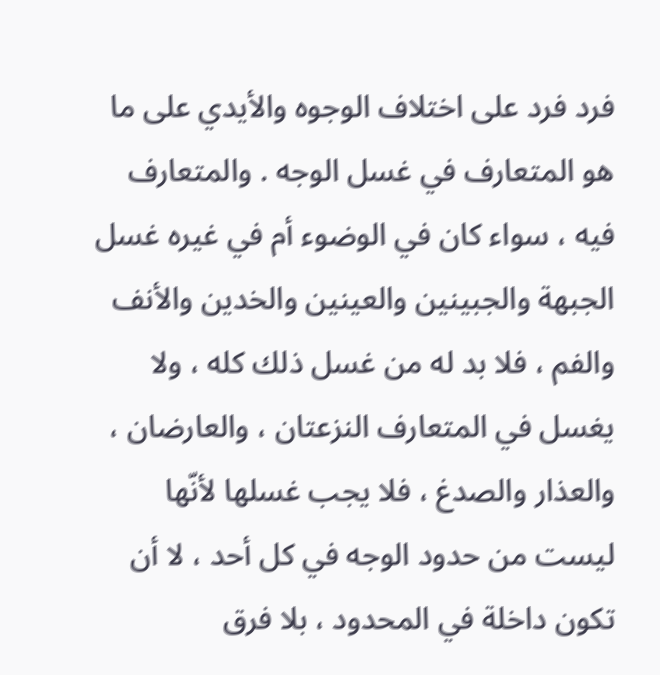فرد فرد على اختلاف الوجوه والأيدي على ما هو المتعارف في غسل الوجه . والمتعارف فيه ، سواء كان في الوضوء أم في غيره غسل الجبهة والجبينين والعينين والخدين والأنف والفم ، فلا بد له من غسل ذلك كله ، ولا يغسل في المتعارف النزعتان ، والعارضان ، والعذار والصدغ ، فلا يجب غسلها لأنّها ليست من حدود الوجه في كل أحد ، لا أن تكون داخلة في المحدود ، بلا فرق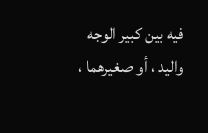فيه بين كبير الوجه واليد ، أو صغيرهما ،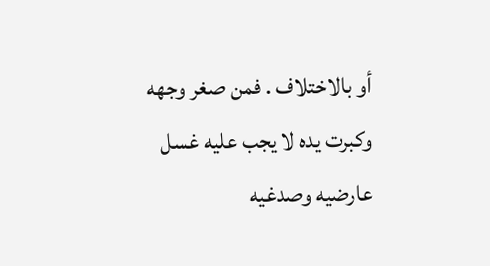أو بالاختلاف . فمن صغر وجهه وكبرت يده لا يجب عليه غسل عارضيه وصدغيه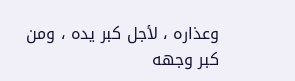وعذاره ، لأجل كبر يده ، ومن كبر وجهه